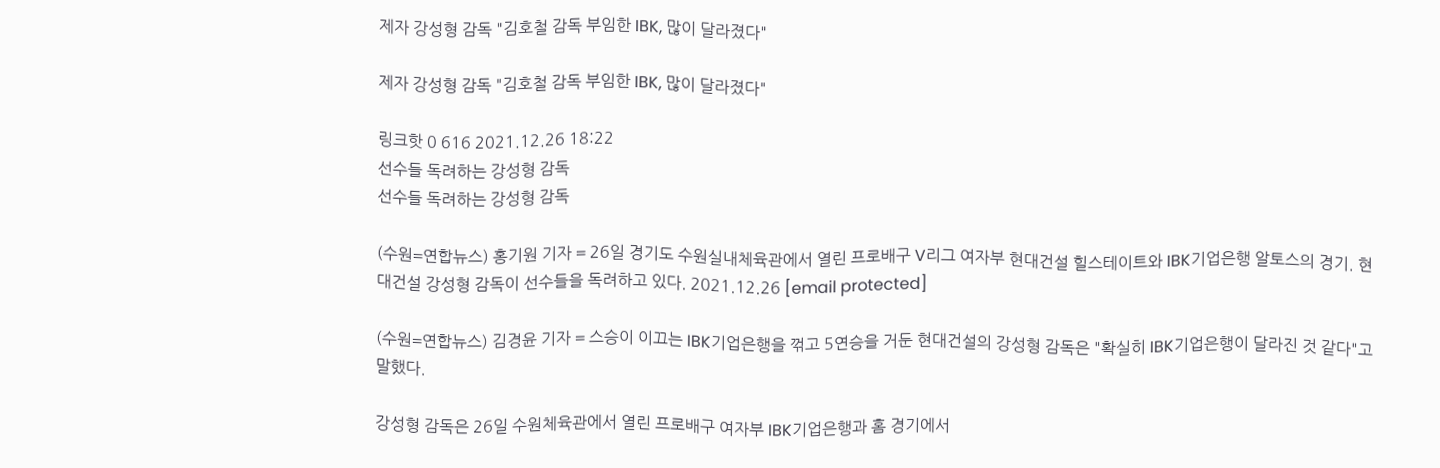제자 강성형 감독 "김호철 감독 부임한 IBK, 많이 달라졌다"

제자 강성형 감독 "김호철 감독 부임한 IBK, 많이 달라졌다"

링크핫 0 616 2021.12.26 18:22
선수들 독려하는 강성형 감독
선수들 독려하는 강성형 감독

(수원=연합뉴스) 홍기원 기자 = 26일 경기도 수원실내체육관에서 열린 프로배구 V리그 여자부 현대건설 힐스테이트와 IBK기업은행 알토스의 경기. 현대건설 강성형 감독이 선수들을 독려하고 있다. 2021.12.26 [email protected]

(수원=연합뉴스) 김경윤 기자 = 스승이 이끄는 IBK기업은행을 꺾고 5연승을 거둔 현대건설의 강성형 감독은 "확실히 IBK기업은행이 달라진 것 같다"고 말했다.

강성형 감독은 26일 수원체육관에서 열린 프로배구 여자부 IBK기업은행과 홈 경기에서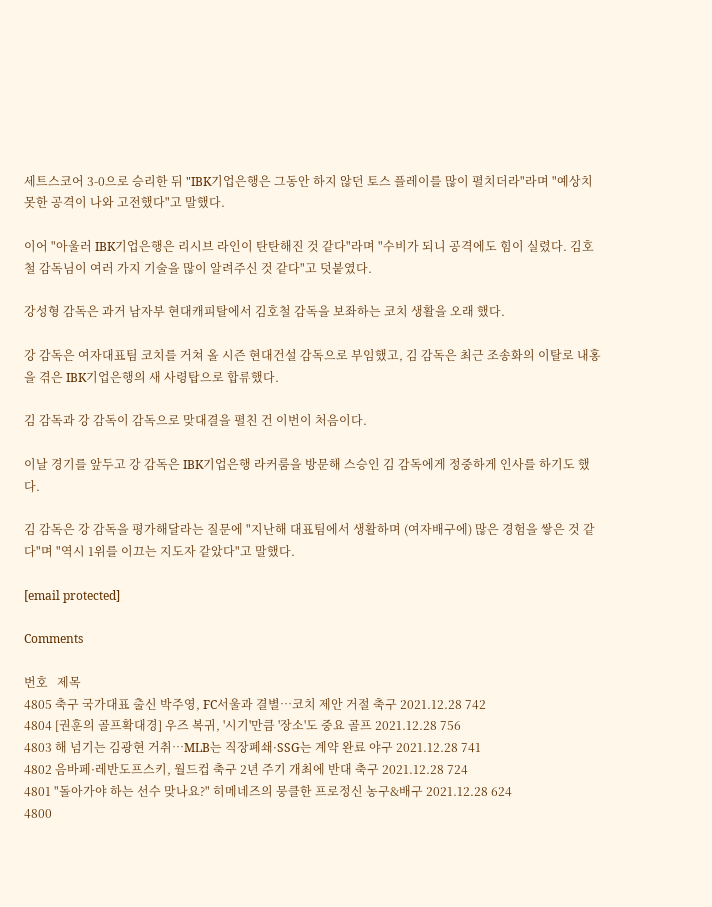세트스코어 3-0으로 승리한 뒤 "IBK기업은행은 그동안 하지 않던 토스 플레이를 많이 펼치더라"라며 "예상치 못한 공격이 나와 고전했다"고 말했다.

이어 "아울러 IBK기업은행은 리시브 라인이 탄탄해진 것 같다"라며 "수비가 되니 공격에도 힘이 실렸다. 김호철 감독님이 여러 가지 기술을 많이 알려주신 것 같다"고 덧붙였다.

강성형 감독은 과거 남자부 현대캐피탈에서 김호철 감독을 보좌하는 코치 생활을 오래 했다.

강 감독은 여자대표팀 코치를 거쳐 올 시즌 현대건설 감독으로 부임했고, 김 감독은 최근 조송화의 이탈로 내홍을 겪은 IBK기업은행의 새 사령탑으로 합류했다.

김 감독과 강 감독이 감독으로 맞대결을 펼친 건 이번이 처음이다.

이날 경기를 앞두고 강 감독은 IBK기업은행 라커룸을 방문해 스승인 김 감독에게 정중하게 인사를 하기도 했다.

김 감독은 강 감독을 평가해달라는 질문에 "지난해 대표팀에서 생활하며 (여자배구에) 많은 경험을 쌓은 것 같다"며 "역시 1위를 이끄는 지도자 같았다"고 말했다.

[email protected]

Comments

번호   제목
4805 축구 국가대표 출신 박주영, FC서울과 결별…코치 제안 거절 축구 2021.12.28 742
4804 [권훈의 골프확대경] 우즈 복귀, '시기'만큼 '장소'도 중요 골프 2021.12.28 756
4803 해 넘기는 김광현 거취…MLB는 직장폐쇄·SSG는 계약 완료 야구 2021.12.28 741
4802 음바페·레반도프스키, 월드컵 축구 2년 주기 개최에 반대 축구 2021.12.28 724
4801 "돌아가야 하는 선수 맞나요?" 히메네즈의 뭉클한 프로정신 농구&배구 2021.12.28 624
4800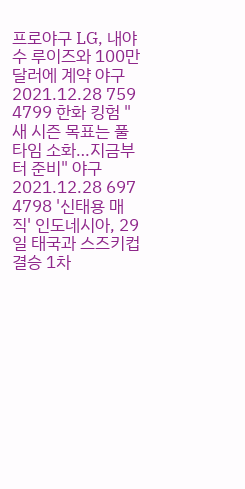프로야구 LG, 내야수 루이즈와 100만달러에 계약 야구 2021.12.28 759
4799 한화 킹험 "새 시즌 목표는 풀타임 소화…지금부터 준비" 야구 2021.12.28 697
4798 '신태용 매직' 인도네시아, 29일 태국과 스즈키컵 결승 1차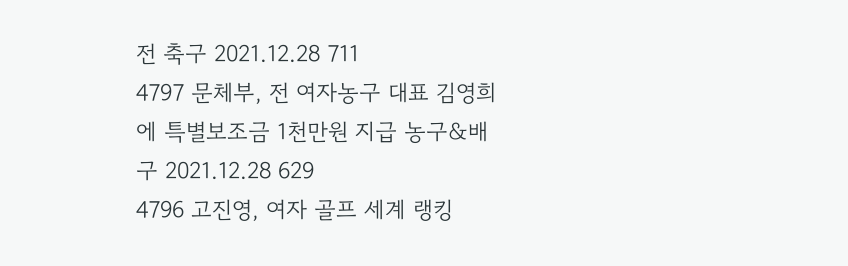전 축구 2021.12.28 711
4797 문체부, 전 여자농구 대표 김영희에 특별보조금 1천만원 지급 농구&배구 2021.12.28 629
4796 고진영, 여자 골프 세계 랭킹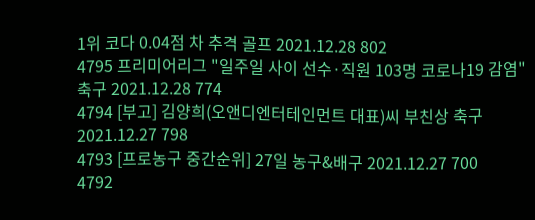1위 코다 0.04점 차 추격 골프 2021.12.28 802
4795 프리미어리그 "일주일 사이 선수·직원 103명 코로나19 감염" 축구 2021.12.28 774
4794 [부고] 김양희(오앤디엔터테인먼트 대표)씨 부친상 축구 2021.12.27 798
4793 [프로농구 중간순위] 27일 농구&배구 2021.12.27 700
4792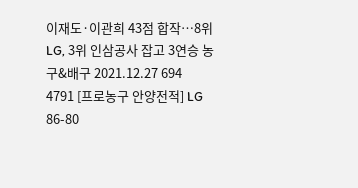이재도·이관희 43점 합작…8위 LG, 3위 인삼공사 잡고 3연승 농구&배구 2021.12.27 694
4791 [프로농구 안양전적] LG 86-80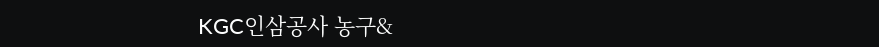KGC인삼공사 농구&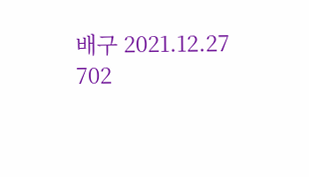배구 2021.12.27 702